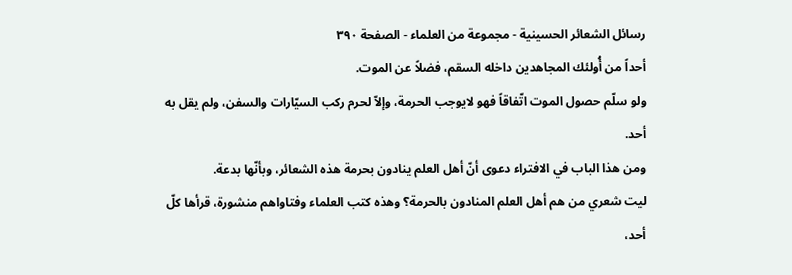رسائل الشعائر الحسينية - مجموعة من العلماء - الصفحة ٣٩٠
أحداً من أُولئك المجاهدين داخله السقم، فضلاً عن الموت.
ولو سلّم حصول الموت اتّفاقاً فهو لايوجب الحرمة، وإلاّ لحرم ركب السيّارات والسفن، ولم يقل به أحد.
ومن هذا الباب في الافتراء دعوى أنّ أهل العلم ينادون بحرمة هذه الشعائر، وبأنّها بدعة.
ليت شعري من هم أهل العلم المنادون بالحرمة؟ وهذه كتب العلماء وفتاواهم منشورة، قرأها كلّ أحد،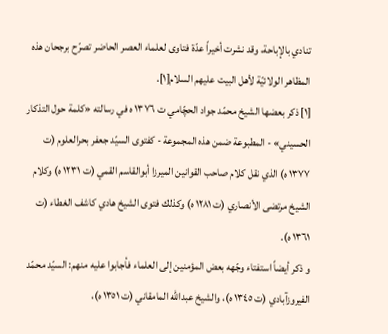تنادي بالإباحة، وقد نشرت أخيراً عدّة فتاوى لعلماء العصر الحاضر تصرّح برجحان هذه المظاهر الولائيّة لأهل البيت عليهم السلام[١].
[١] ذكر بعضها الشيخ محمّد جواد الحچّامي ت ١٣٧٦ ه في رسالته «كلمة حول التذكار
الحسيني» - المطبوعة ضمن هذه المجموعة - كفتوى السيّد جعفر بحرالعلوم (ت ١٣٧٧ ه) الذي نقل كلام صاحب القوانين الميرزا أبوالقاسم القمي (ت ١٢٣١ ه) وكلام الشيخ مرتضى الأنصاري (ت ١٢٨١ ه) وكذلك فتوى الشيخ هادي كاشف الغطاء (ت ١٣٦١ ه).
و ذكر أيضاً استفتاء وجّهه بعض المؤمنين إلى العلماء فأجابوا عليه منهم: السيّد محمّد الفيروزآبادي (ت ١٣٤٥ ه)، والشيخ عبداللّه المامقاني (ت ١٣٥١ ه)،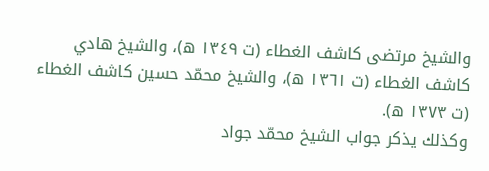والشيخ مرتضى كاشف الغطاء (ت ١٣٤٩ ه)، والشيخ هادي كاشف الغطاء (ت ١٣٦١ ه)، والشيخ محمّد حسين كاشف الغطاء (ت ١٣٧٣ ه).
وكذلك يذكر جواب الشيخ محمّد جواد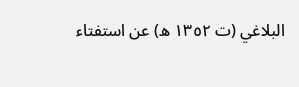البلاغي (ت ١٣٥٢ ه) عن استفتاء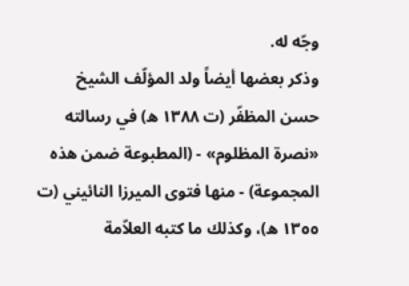وجّه له.
وذكر بعضها أيضاً ولد المؤلّف الشيخ حسن المظفّر (ت ١٣٨٨ ه) في رسالته «نصرة المظلوم» - (المطبوعة ضمن هذه المجموعة) - منها فتوى الميرزا النائيني (ت ١٣٥٥ ه)، وكذلك ما كتبه العلاّمة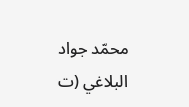محمّد جواد البلاغي (ت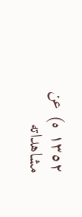١٣٥٢ ه) عن مشاهداته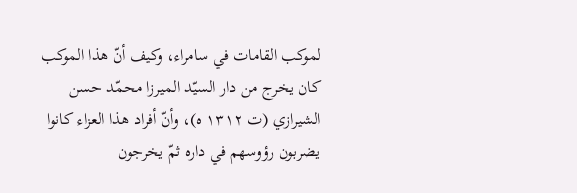لموكب القامات في سامراء، وكيف أنّ هذا الموكب كان يخرج من دار السيّد الميرزا محمّد حسن الشيرازي (ت ١٣١٢ ه)، وأنّ أفراد هذا العزاء كانوا يضربون رؤوسهم في داره ثمّ يخرجون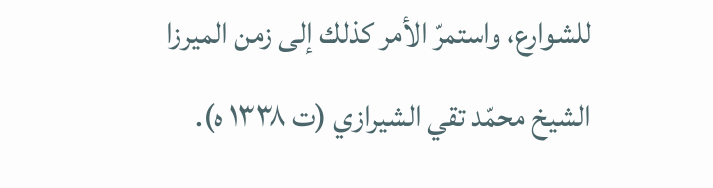للشوارع، واستمرّ الأمر كذلك إلى زمن الميرزا الشيخ محمّد تقي الشيرازي (ت ١٣٣٨ ه).